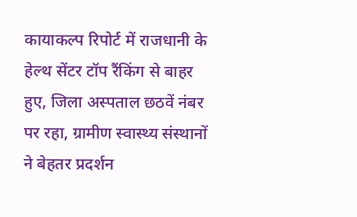कायाकल्प रिपोर्ट में राजधानी के हेल्थ सेंटर टॉप रैंकिंग से बाहर हुए, जिला अस्पताल छठवें नंबर पर रहा, ग्रामीण स्वास्थ्य संस्थानों ने बेहतर प्रदर्शन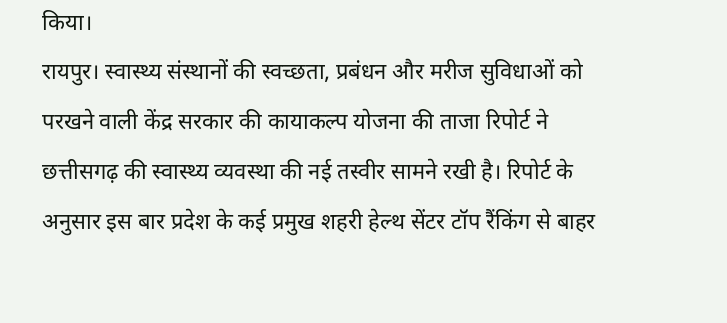किया।
रायपुर। स्वास्थ्य संस्थानों की स्वच्छता, प्रबंधन और मरीज सुविधाओं को परखने वाली केंद्र सरकार की कायाकल्प योजना की ताजा रिपोर्ट ने छत्तीसगढ़ की स्वास्थ्य व्यवस्था की नई तस्वीर सामने रखी है। रिपोर्ट के अनुसार इस बार प्रदेश के कई प्रमुख शहरी हेल्थ सेंटर टॉप रैंकिंग से बाहर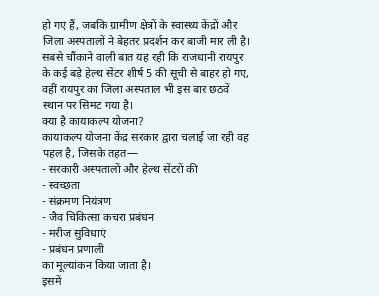हो गए हैं, जबकि ग्रामीण क्षेत्रों के स्वास्थ्य केंद्रों और जिला अस्पतालों ने बेहतर प्रदर्शन कर बाजी मार ली है।
सबसे चौंकाने वाली बात यह रही कि राजधानी रायपुर के कई बड़े हेल्थ सेंटर शीर्ष 5 की सूची से बाहर हो गए, वहीं रायपुर का जिला अस्पताल भी इस बार छठवें स्थान पर सिमट गया है।
क्या है कायाकल्प योजना?
कायाकल्प योजना केंद्र सरकार द्वारा चलाई जा रही वह पहल है, जिसके तहत—
- सरकारी अस्पतालों और हेल्थ सेंटरों की
- स्वच्छता
- संक्रमण नियंत्रण
- जैव चिकित्सा कचरा प्रबंधन
- मरीज सुविधाएं
- प्रबंधन प्रणाली
का मूल्यांकन किया जाता है।
इसमें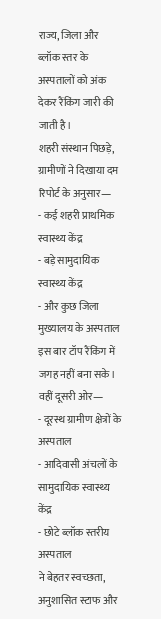राज्य, जिला और ब्लॉक स्तर के अस्पतालों को अंक देकर रैंकिंग जारी की जाती है।
शहरी संस्थान पिछड़े, ग्रामीणों ने दिखाया दम
रिपोर्ट के अनुसार—
- कई शहरी प्राथमिक स्वास्थ्य केंद्र
- बड़े सामुदायिक स्वास्थ्य केंद्र
- और कुछ जिला मुख्यालय के अस्पताल
इस बार टॉप रैंकिंग में जगह नहीं बना सके।
वहीं दूसरी ओर—
- दूरस्थ ग्रामीण क्षेत्रों के अस्पताल
- आदिवासी अंचलों के सामुदायिक स्वास्थ्य केंद्र
- छोटे ब्लॉक स्तरीय अस्पताल
ने बेहतर स्वच्छता, अनुशासित स्टाफ और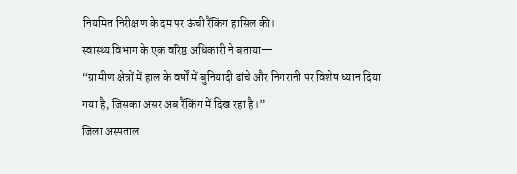नियमित निरीक्षण के दम पर ऊंची रैंकिंग हासिल की।
स्वास्थ्य विभाग के एक वरिष्ठ अधिकारी ने बताया—
“ग्रामीण क्षेत्रों में हाल के वर्षों में बुनियादी ढांचे और निगरानी पर विशेष ध्यान दिया गया है, जिसका असर अब रैंकिंग में दिख रहा है।”
जिला अस्पताल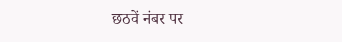छठवें नंबर पर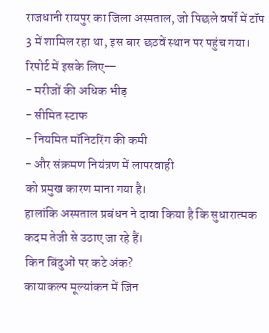राजधानी रायपुर का जिला अस्पताल, जो पिछले वर्षों में टॉप 3 में शामिल रहा था, इस बार छठवें स्थान पर पहुंच गया। रिपोर्ट में इसके लिए—
- मरीजों की अधिक भीड़
- सीमित स्टाफ
- नियमित मॉनिटरिंग की कमी
- और संक्रमण नियंत्रण में लापरवाही
को प्रमुख कारण माना गया है।
हालांकि अस्पताल प्रबंधन ने दावा किया है कि सुधारात्मक कदम तेजी से उठाए जा रहे हैं।
किन बिंदुओं पर कटे अंक?
कायाकल्प मूल्यांकन में जिन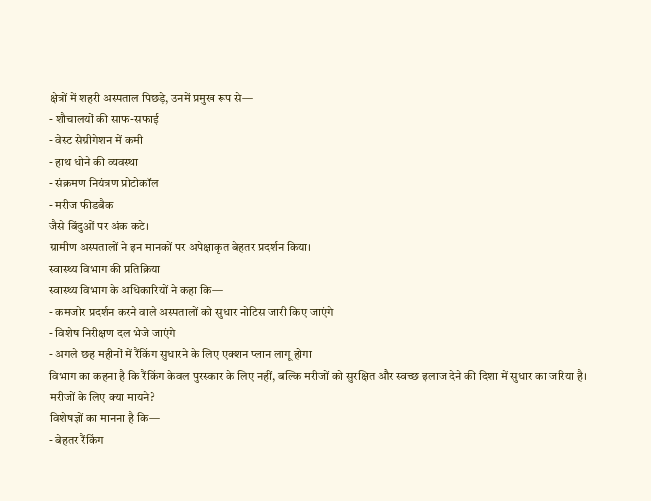क्षेत्रों में शहरी अस्पताल पिछड़े, उनमें प्रमुख रूप से—
- शौचालयों की साफ-सफाई
- वेस्ट सेग्रीगेशन में कमी
- हाथ धोने की व्यवस्था
- संक्रमण नियंत्रण प्रोटोकॉल
- मरीज फीडबैक
जैसे बिंदुओं पर अंक कटे।
ग्रामीण अस्पतालों ने इन मानकों पर अपेक्षाकृत बेहतर प्रदर्शन किया।
स्वास्थ्य विभाग की प्रतिक्रिया
स्वास्थ्य विभाग के अधिकारियों ने कहा कि—
- कमजोर प्रदर्शन करने वाले अस्पतालों को सुधार नोटिस जारी किए जाएंगे
- विशेष निरीक्षण दल भेजे जाएंगे
- अगले छह महीनों में रैंकिंग सुधारने के लिए एक्शन प्लान लागू होगा
विभाग का कहना है कि रैंकिंग केवल पुरस्कार के लिए नहीं, बल्कि मरीजों को सुरक्षित और स्वच्छ इलाज देने की दिशा में सुधार का जरिया है।
मरीजों के लिए क्या मायने?
विशेषज्ञों का मानना है कि—
- बेहतर रैंकिंग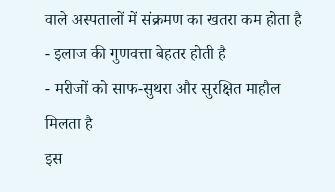वाले अस्पतालों में संक्रमण का खतरा कम होता है
- इलाज की गुणवत्ता बेहतर होती है
- मरीजों को साफ-सुथरा और सुरक्षित माहौल मिलता है
इस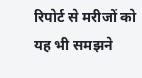रिपोर्ट से मरीजों को यह भी समझने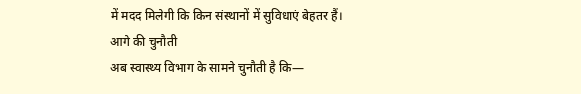में मदद मिलेगी कि किन संस्थानों में सुविधाएं बेहतर हैं।
आगे की चुनौती
अब स्वास्थ्य विभाग के सामने चुनौती है कि—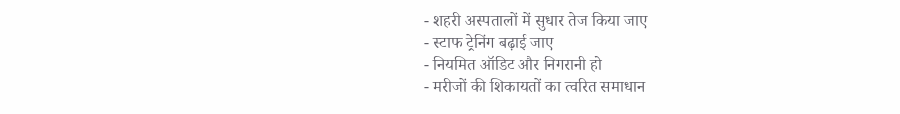- शहरी अस्पतालों में सुधार तेज किया जाए
- स्टाफ ट्रेनिंग बढ़ाई जाए
- नियमित ऑडिट और निगरानी हो
- मरीजों की शिकायतों का त्वरित समाधान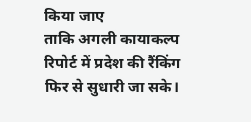किया जाए
ताकि अगली कायाकल्प रिपोर्ट में प्रदेश की रैंकिंग फिर से सुधारी जा सके।